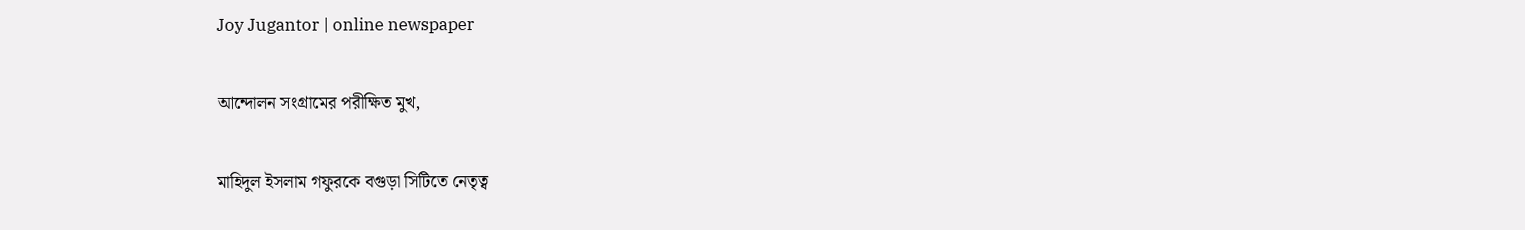Joy Jugantor | online newspaper

আন্দোলন সংগ্রামের পরীক্ষিত মুখ,

মাহিদুল ইসলাম গফুরকে বগুড়া সিটিতে নেতৃত্ব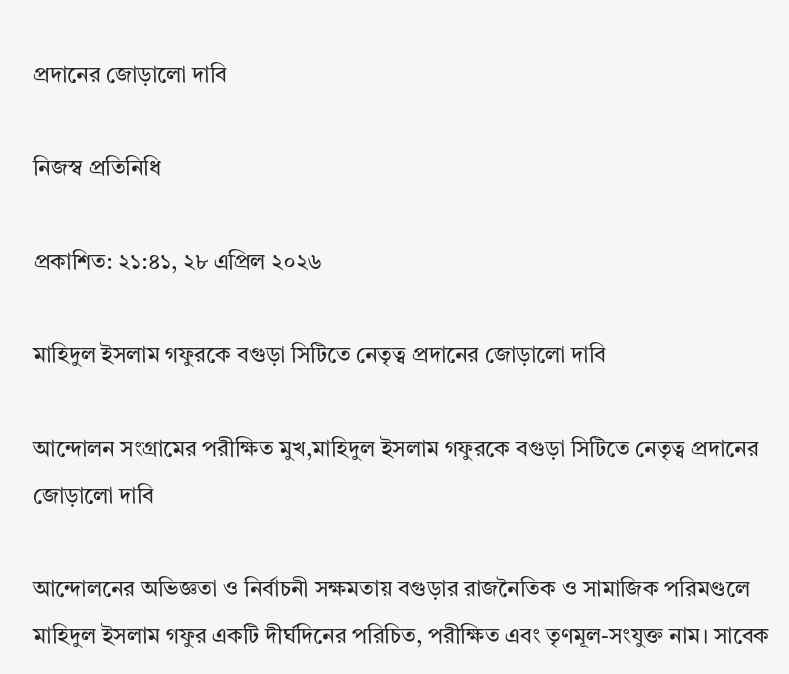প্রদানের জোড়ালো দাবি

নিজস্ব প্রতিনিধি

প্রকাশিত: ২১:৪১, ২৮ এপ্রিল ২০২৬

মাহিদুল ইসলাম গফুরকে বগুড়া সিটিতে নেতৃত্ব প্রদানের জোড়ালো দাবি

আন্দোলন সংগ্রামের পরীক্ষিত মুখ,মাহিদুল ইসলাম গফুরকে বগুড়া সিটিতে নেতৃত্ব প্রদানের জোড়ালো দাবি

আন্দোলনের অভিজ্ঞতা ও নির্বাচনী সক্ষমতায় বগুড়ার রাজনৈতিক ও সামাজিক পরিমণ্ডলে মাহিদুল ইসলাম গফুর একটি দীর্ঘদিনের পরিচিত, পরীক্ষিত এবং তৃণমূল-সংযুক্ত নাম। সাবেক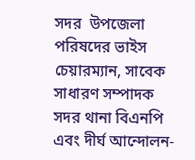সদর  উপজেলা পরিষদের ভাইস চেয়ারম্যান, সাবেক সাধারণ সম্পাদক সদর থানা বিএনপি এবং দীর্ঘ আন্দোলন-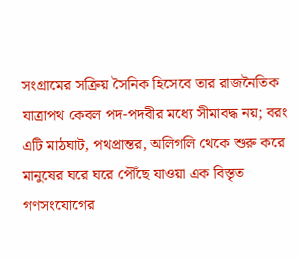সংগ্রামের সক্রিয় সৈনিক হিসেবে তার রাজনৈতিক যাত্রাপথ কেবল পদ-পদবীর মধ্যে সীমাবদ্ধ নয়; বরং এটি মাঠঘাট, পথপ্রান্তর, অলিগলি থেকে শুরু করে মানুষের ঘরে ঘরে পৌঁছে যাওয়া এক বিস্তৃত গণসংযোগের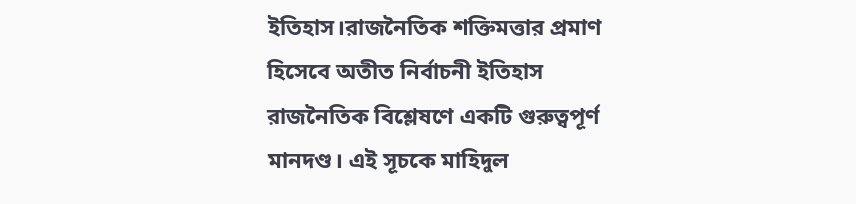ইতিহাস।রাজনৈতিক শক্তিমত্তার প্রমাণ হিসেবে অতীত নির্বাচনী ইতিহাস রাজনৈতিক বিশ্লেষণে একটি গুরুত্বপূর্ণ মানদণ্ড। এই সূচকে মাহিদুল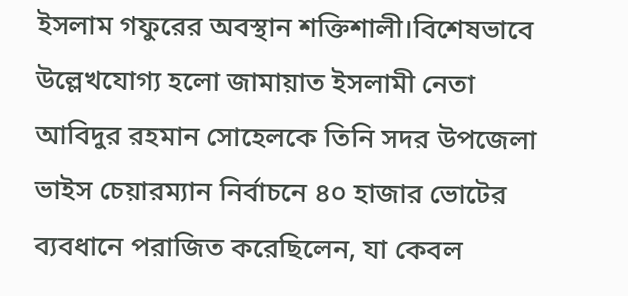ইসলাম গফুরের অবস্থান শক্তিশালী।বিশেষভাবে উল্লেখযোগ্য হলো জামায়াত ইসলামী নেতা আবিদুর রহমান সোহেলকে তিনি সদর উপজেলা ভাইস চেয়ারম্যান নির্বাচনে ৪০ হাজার ভোটের ব্যবধানে পরাজিত করেছিলেন, যা কেবল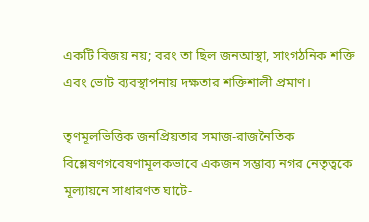একটি বিজয় নয়; বরং তা ছিল জনআস্থা, সাংগঠনিক শক্তি এবং ভোট ব্যবস্থাপনায় দক্ষতার শক্তিশালী প্রমাণ।

তৃণমূলভিত্তিক জনপ্রিয়তার সমাজ-রাজনৈতিক বিশ্লেষণগবেষণামূলকভাবে একজন সম্ভাব্য নগর নেতৃত্বকে মূল্যায়নে সাধারণত ঘাটে-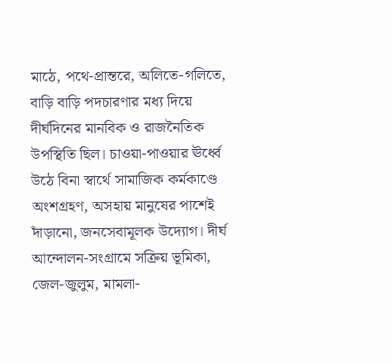মাঠে, পথে-প্রান্তরে, অলিতে-গলিতে, বাড়ি বাড়ি পদচারণার মধ্য দিয়ে দীর্ঘদিনের মানবিক ও রাজনৈতিক উপস্থিতি ছিল। চাওয়া-পাওয়ার ঊর্ধ্বে উঠে বিনা স্বার্থে সামাজিক কর্মকাণ্ডে অংশগ্রহণ, অসহায় মানুষের পাশেই দাঁড়ানো, জনসেবামূলক উদ্যোগ। দীর্ঘ আন্দোলন-সংগ্রামে সক্রিয় ভূমিকা, জেল-জুলুম, মামলা-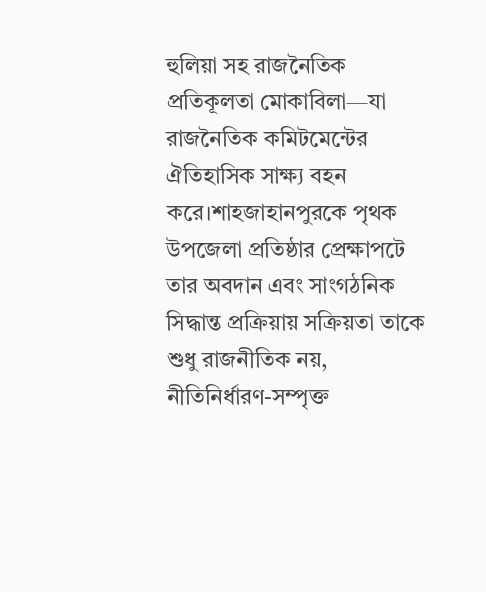হুলিয়া সহ রাজনৈতিক প্রতিকূলতা মোকাবিলা—যা রাজনৈতিক কমিটমেন্টের ঐতিহাসিক সাক্ষ্য বহন করে।শাহজাহানপুরকে পৃথক উপজেলা প্রতিষ্ঠার প্রেক্ষাপটে তার অবদান এবং সাংগঠনিক সিদ্ধান্ত প্রক্রিয়ায় সক্রিয়তা তাকে শুধু রাজনীতিক নয়, নীতিনির্ধারণ-সম্পৃক্ত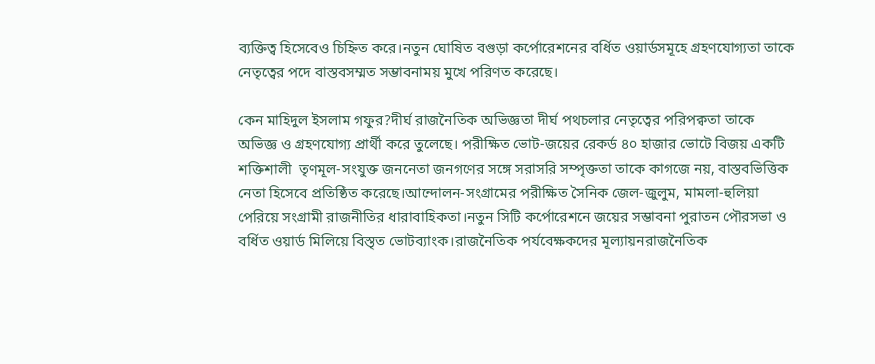ব্যক্তিত্ব হিসেবেও চিহ্নিত করে।নতুন ঘোষিত বগুড়া কর্পোরেশনের বর্ধিত ওয়ার্ডসমূহে গ্রহণযোগ্যতা তাকে নেতৃত্বের পদে বাস্তবসম্মত সম্ভাবনাময় মুখে পরিণত করেছে।

কেন মাহিদুল ইসলাম গফুর?দীর্ঘ রাজনৈতিক অভিজ্ঞতা দীর্ঘ পথচলার নেতৃত্বের পরিপক্বতা তাকে অভিজ্ঞ ও গ্রহণযোগ্য প্রার্থী করে তুলেছে। পরীক্ষিত ভোট-জয়ের রেকর্ড ৪০ হাজার ভোটে বিজয় একটি শক্তিশালী  তৃণমূল-সংযুক্ত জননেতা জনগণের সঙ্গে সরাসরি সম্পৃক্ততা তাকে কাগজে নয়, বাস্তবভিত্তিক নেতা হিসেবে প্রতিষ্ঠিত করেছে।আন্দোলন-সংগ্রামের পরীক্ষিত সৈনিক জেল-জুলুম, মামলা-হুলিয়া পেরিয়ে সংগ্রামী রাজনীতির ধারাবাহিকতা।নতুন সিটি কর্পোরেশনে জয়ের সম্ভাবনা পুরাতন পৌরসভা ও বর্ধিত ওয়ার্ড মিলিয়ে বিস্তৃত ভোটব্যাংক।রাজনৈতিক পর্যবেক্ষকদের মূল্যায়নরাজনৈতিক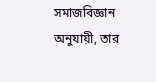সমাজবিজ্ঞান অনুযায়ী, তার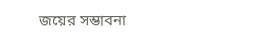জয়ের সম্ভাবনা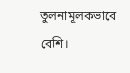তুলনামূলকভাবে বেশি।